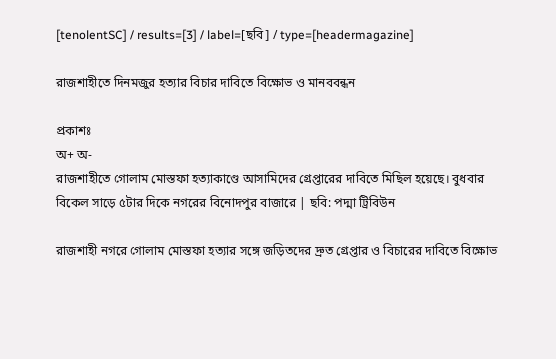[tenolentSC] / results=[3] / label=[ছবি] / type=[headermagazine]

রাজশাহীতে দিনমজুর হত্যার বিচার দাবিতে বিক্ষোভ ও মানববন্ধন

প্রকাশঃ
অ+ অ-
রাজশাহীতে গোলাম মোস্তফা হত্যাকাণ্ডে আসামিদের গ্রেপ্তারের দাবিতে মিছিল হয়েছে। বুধবার বিকেল সাড়ে ৫টার দিকে নগরের বিনোদপুর বাজারে | ছবি: পদ্মা ট্রিবিউন

রাজশাহী নগরে গোলাম মোস্তফা হত্যার সঙ্গে জড়িতদের দ্রুত গ্রেপ্তার ও বিচারের দাবিতে বিক্ষোভ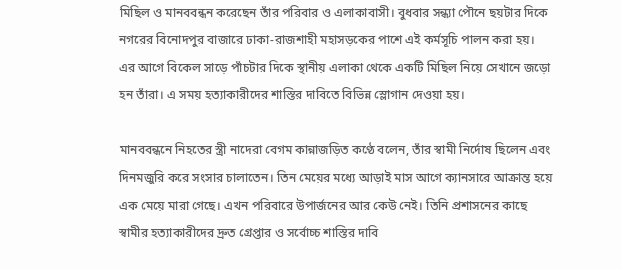মিছিল ও মানববন্ধন করেছেন তাঁর পরিবার ও এলাকাবাসী। বুধবার সন্ধ্যা পৌনে ছয়টার দিকে নগরের বিনোদপুর বাজারে ঢাকা-রাজশাহী মহাসড়কের পাশে এই কর্মসূচি পালন করা হয়। এর আগে বিকেল সাড়ে পাঁচটার দিকে স্থানীয় এলাকা থেকে একটি মিছিল নিয়ে সেখানে জড়ো হন তাঁরা। এ সময় হত্যাকারীদের শাস্তির দাবিতে বিভিন্ন স্লোগান দেওয়া হয়।

মানববন্ধনে নিহতের স্ত্রী নাদেরা বেগম কান্নাজড়িত কণ্ঠে বলেন, তাঁর স্বামী নির্দোষ ছিলেন এবং দিনমজুরি করে সংসার চালাতেন। তিন মেয়ের মধ্যে আড়াই মাস আগে ক্যানসারে আক্রান্ত হয়ে এক মেয়ে মারা গেছে। এখন পরিবারে উপার্জনের আর কেউ নেই। তিনি প্রশাসনের কাছে স্বামীর হত্যাকারীদের দ্রুত গ্রেপ্তার ও সর্বোচ্চ শাস্তির দাবি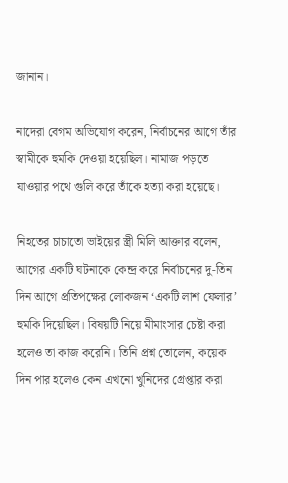জানান।

নাদেরা বেগম অভিযোগ করেন, নির্বাচনের আগে তাঁর স্বামীকে হুমকি দেওয়া হয়েছিল। নামাজ পড়তে যাওয়ার পথে গুলি করে তাঁকে হত্যা করা হয়েছে।

নিহতের চাচাতো ভাইয়ের স্ত্রী মিলি আক্তার বলেন, আগের একটি ঘটনাকে কেন্দ্র করে নির্বাচনের দু-তিন দিন আগে প্রতিপক্ষের লোকজন ‘একটি লাশ ফেলার’ হুমকি দিয়েছিল। বিষয়টি নিয়ে মীমাংসার চেষ্টা করা হলেও তা কাজ করেনি। তিনি প্রশ্ন তোলেন, কয়েক দিন পার হলেও কেন এখনো খুনিদের গ্রেপ্তার করা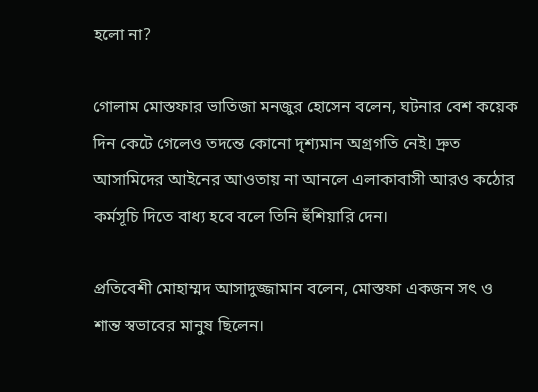হলো না?

গোলাম মোস্তফার ভাতিজা মনজুর হোসেন বলেন, ঘটনার বেশ কয়েক দিন কেটে গেলেও তদন্তে কোনো দৃশ্যমান অগ্রগতি নেই। দ্রুত আসামিদের আইনের আওতায় না আনলে এলাকাবাসী আরও কঠোর কর্মসূচি দিতে বাধ্য হবে বলে তিনি হুঁশিয়ারি দেন।

প্রতিবেশী মোহাম্মদ আসাদুজ্জামান বলেন, মোস্তফা একজন সৎ ও শান্ত স্বভাবের মানুষ ছিলেন।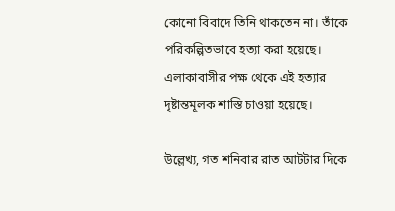কোনো বিবাদে তিনি থাকতেন না। তাঁকে পরিকল্পিতভাবে হত্যা করা হয়েছে। এলাকাবাসীর পক্ষ থেকে এই হত্যার দৃষ্টান্তমূলক শাস্তি চাওয়া হয়েছে।

উল্লেখ্য, গত শনিবার রাত আটটার দিকে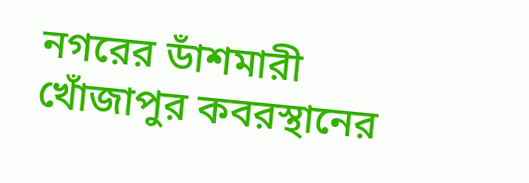নগরের ডাঁশমারী খোঁজাপুর কবরস্থানের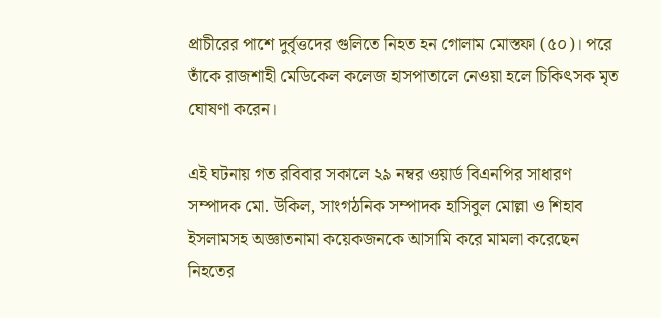প্রাচীরের পাশে দুর্বৃত্তদের গুলিতে নিহত হন গোলাম মোস্তফা (৫০)। পরে তাঁকে রাজশাহী মেডিকেল কলেজ হাসপাতালে নেওয়া হলে চিকিৎসক মৃত ঘোষণা করেন।

এই ঘটনায় গত রবিবার সকালে ২৯ নম্বর ওয়ার্ড বিএনপির সাধারণ সম্পাদক মো. উকিল, সাংগঠনিক সম্পাদক হাসিবুল মোল্লা ও শিহাব ইসলামসহ অজ্ঞাতনামা কয়েকজনকে আসামি করে মামলা করেছেন নিহতের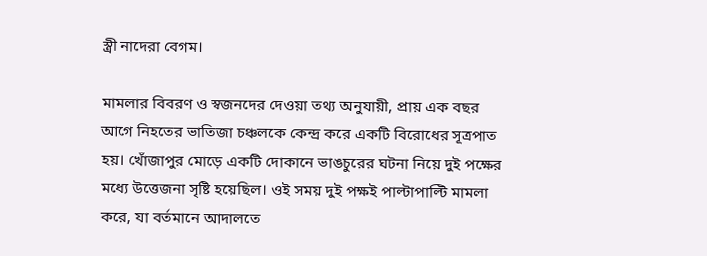স্ত্রী নাদেরা বেগম।

মামলার বিবরণ ও স্বজনদের দেওয়া তথ্য অনুযায়ী, প্রায় এক বছর আগে নিহতের ভাতিজা চঞ্চলকে কেন্দ্র করে একটি বিরোধের সূত্রপাত হয়। খোঁজাপুর মোড়ে একটি দোকানে ভাঙচুরের ঘটনা নিয়ে দুই পক্ষের মধ্যে উত্তেজনা সৃষ্টি হয়েছিল। ওই সময় দুই পক্ষই পাল্টাপাল্টি মামলা করে, যা বর্তমানে আদালতে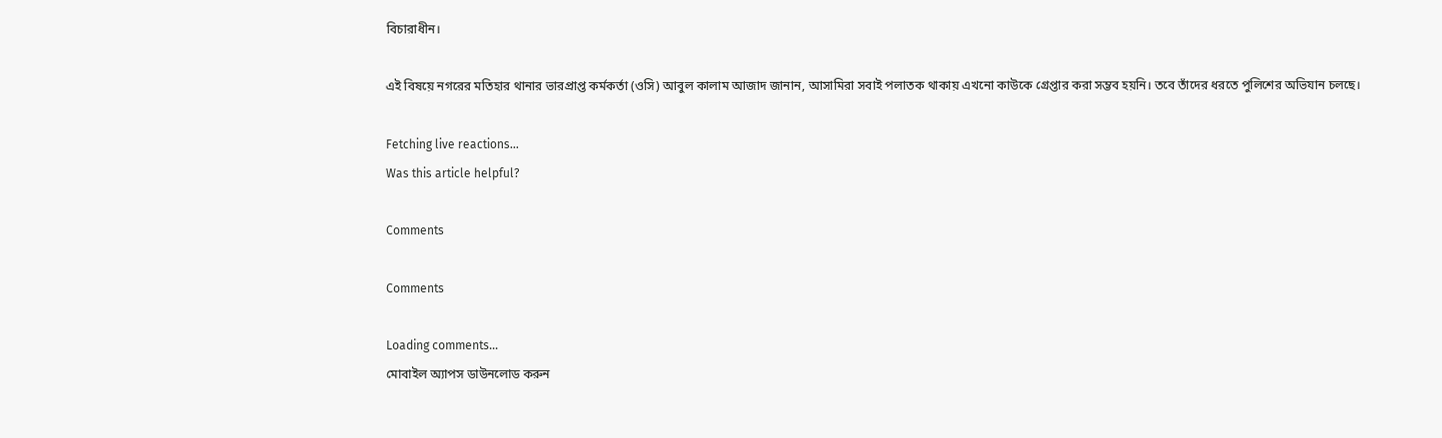বিচারাধীন।

এই বিষয়ে নগরের মতিহার থানার ভারপ্রাপ্ত কর্মকর্তা (ওসি) আবুল কালাম আজাদ জানান, আসামিরা সবাই পলাতক থাকায় এখনো কাউকে গ্রেপ্তার করা সম্ভব হয়নি। তবে তাঁদের ধরতে পুলিশের অভিযান চলছে।

Fetching live reactions...
Was this article helpful?

Comments

Comments

Loading comments…
মোবাইল অ্যাপস ডাউনলোড করুন